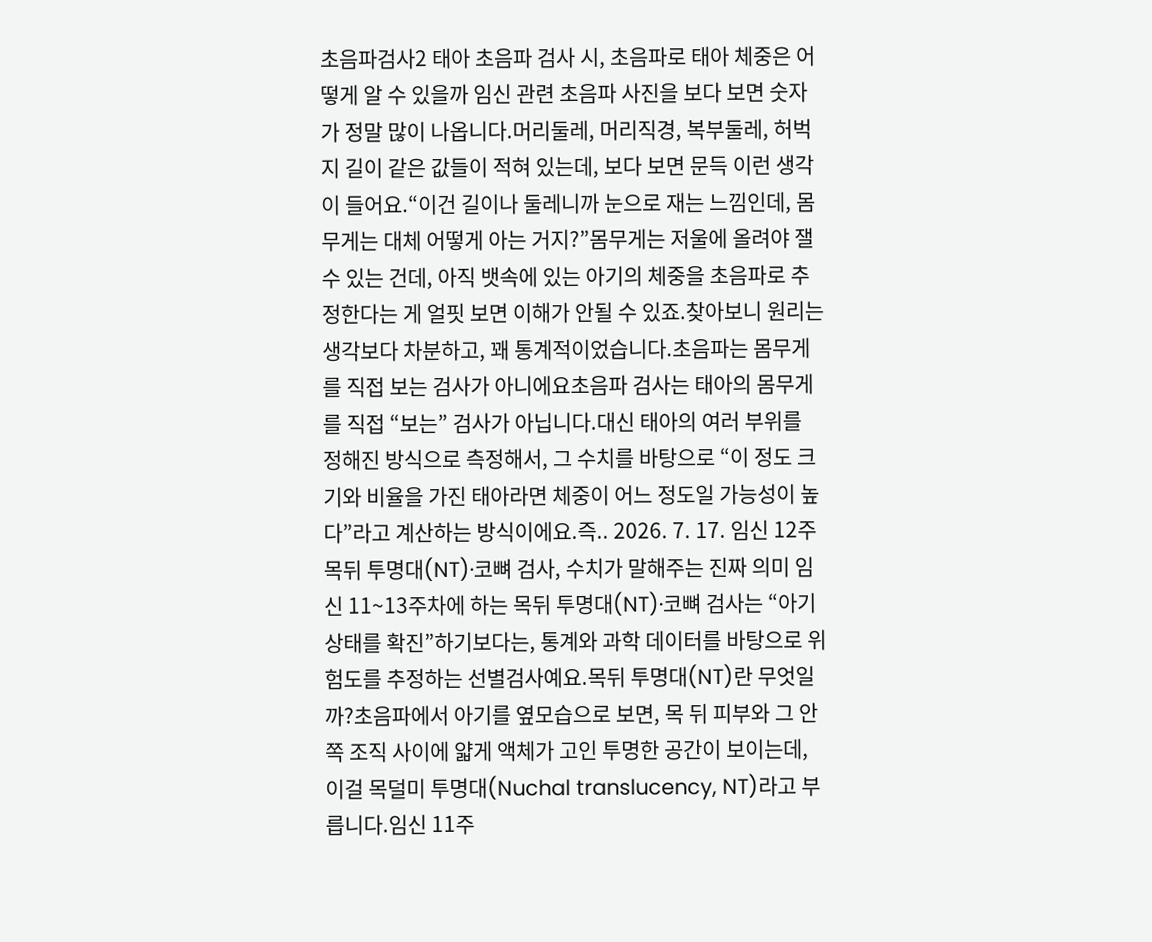초음파검사2 태아 초음파 검사 시, 초음파로 태아 체중은 어떻게 알 수 있을까 임신 관련 초음파 사진을 보다 보면 숫자가 정말 많이 나옵니다.머리둘레, 머리직경, 복부둘레, 허벅지 길이 같은 값들이 적혀 있는데, 보다 보면 문득 이런 생각이 들어요.“이건 길이나 둘레니까 눈으로 재는 느낌인데, 몸무게는 대체 어떻게 아는 거지?”몸무게는 저울에 올려야 잴 수 있는 건데, 아직 뱃속에 있는 아기의 체중을 초음파로 추정한다는 게 얼핏 보면 이해가 안될 수 있죠.찾아보니 원리는 생각보다 차분하고, 꽤 통계적이었습니다.초음파는 몸무게를 직접 보는 검사가 아니에요초음파 검사는 태아의 몸무게를 직접 “보는” 검사가 아닙니다.대신 태아의 여러 부위를 정해진 방식으로 측정해서, 그 수치를 바탕으로 “이 정도 크기와 비율을 가진 태아라면 체중이 어느 정도일 가능성이 높다”라고 계산하는 방식이에요.즉.. 2026. 7. 17. 임신 12주 목뒤 투명대(NT)·코뼈 검사, 수치가 말해주는 진짜 의미 임신 11~13주차에 하는 목뒤 투명대(NT)·코뼈 검사는 “아기 상태를 확진”하기보다는, 통계와 과학 데이터를 바탕으로 위험도를 추정하는 선별검사예요.목뒤 투명대(NT)란 무엇일까?초음파에서 아기를 옆모습으로 보면, 목 뒤 피부와 그 안쪽 조직 사이에 얇게 액체가 고인 투명한 공간이 보이는데, 이걸 목덜미 투명대(Nuchal translucency, NT)라고 부릅니다.임신 11주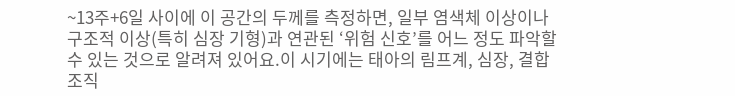~13주+6일 사이에 이 공간의 두께를 측정하면, 일부 염색체 이상이나 구조적 이상(특히 심장 기형)과 연관된 ‘위험 신호’를 어느 정도 파악할 수 있는 것으로 알려져 있어요.이 시기에는 태아의 림프계, 심장, 결합조직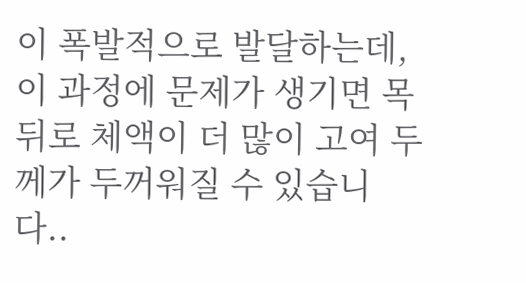이 폭발적으로 발달하는데, 이 과정에 문제가 생기면 목 뒤로 체액이 더 많이 고여 두께가 두꺼워질 수 있습니다..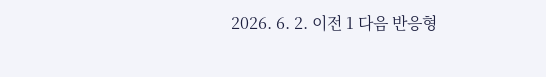2026. 6. 2. 이전 1 다음 반응형